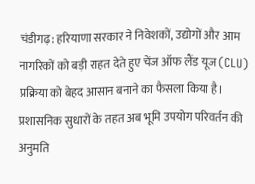चंडीगढ़: हरियाणा सरकार ने निवेशकों, उद्योगों और आम नागरिकों को बड़ी राहत देते हुए चेंज ऑफ लैंड यूज (CLU) प्रक्रिया को बेहद आसान बनाने का फैसला किया है। प्रशासनिक सुधारों के तहत अब भूमि उपयोग परिवर्तन की अनुमति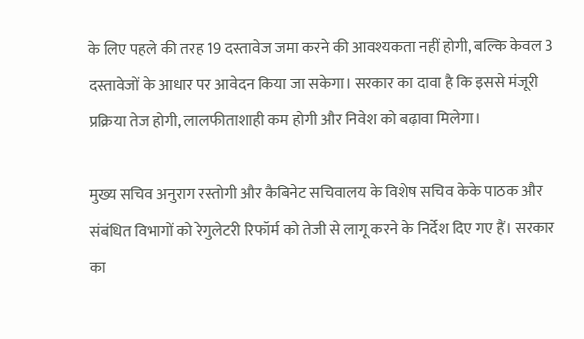के लिए पहले की तरह 19 दस्तावेज जमा करने की आवश्यकता नहीं होगी, बल्कि केवल 3 दस्तावेजों के आधार पर आवेदन किया जा सकेगा। सरकार का दावा है कि इससे मंजूरी प्रक्रिया तेज होगी, लालफीताशाही कम होगी और निवेश को बढ़ावा मिलेगा।

मुख्य सचिव अनुराग रस्तोगी और कैबिनेट सचिवालय के विशेष सचिव केके पाठक और संबंधित विभागों को रेगुलेटरी रिफॉर्म को तेजी से लागू करने के निर्देश दिए गए हैं। सरकार का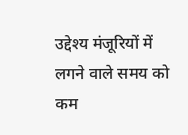उद्देश्य मंजूरियों में लगने वाले समय को कम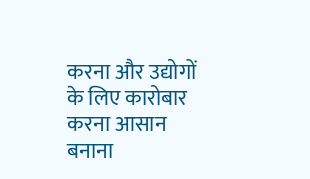करना और उद्योगों के लिए कारोबार करना आसान बनाना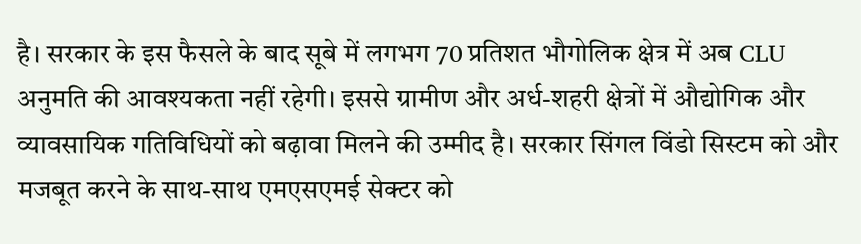है। सरकार के इस फैसले के बाद सूबे में लगभग 70 प्रतिशत भौगोलिक क्षेत्र में अब CLU अनुमति की आवश्यकता नहीं रहेगी। इससे ग्रामीण और अर्ध-शहरी क्षेत्रों में औद्योगिक और व्यावसायिक गतिविधियों को बढ़ावा मिलने की उम्मीद है। सरकार सिंगल विंडो सिस्टम को और मजबूत करने के साथ-साथ एमएसएमई सेक्टर को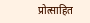प्रोत्साहित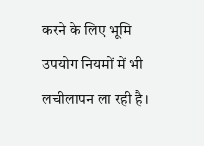करने के लिए भूमि उपयोग नियमों में भी लचीलापन ला रही है।